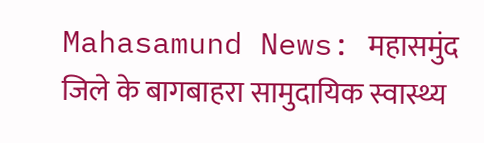Mahasamund News: महासमुंद जिले के बागबाहरा सामुदायिक स्वास्थ्य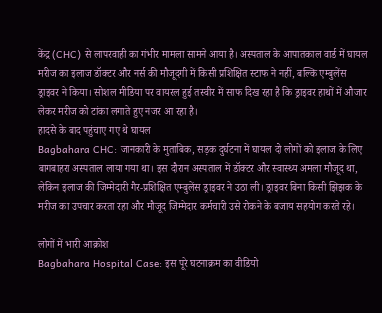केंद्र (CHC) से लापरवाही का गंभीर मामला सामने आया है। अस्पताल के आपातकाल वार्ड में घायल मरीज का इलाज डॉक्टर और नर्स की मौजूदगी में किसी प्रशिक्षित स्टाफ ने नहीं, बल्कि एम्बुलेंस ड्राइवर ने किया। सोशल मीडिया पर वायरल हुई तस्वीर में साफ दिख रहा है कि ड्राइवर हाथों में औजार लेकर मरीज को टांका लगाते हुए नजर आ रहा है।
हादसे के बाद पहुंचाए गए थे घायल
Bagbahara CHC: जानकारी के मुताबिक, सड़क दुर्घटना में घायल दो लोगों को इलाज के लिए बागबाहरा अस्पताल लाया गया था। इस दौरान अस्पताल में डॉक्टर और स्वास्थ्य अमला मौजूद था, लेकिन इलाज की जिम्मेदारी गैर-प्रशिक्षित एम्बुलेंस ड्राइवर ने उठा ली। ड्राइवर बिना किसी झिझक के मरीज का उपचार करता रहा और मौजूद जिम्मेदार कर्मचारी उसे रोकने के बजाय सहयोग करते रहे।

लोगों में भारी आक्रोश
Bagbahara Hospital Case: इस पूरे घटनाक्रम का वीडियो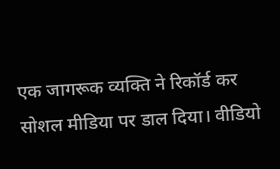एक जागरूक व्यक्ति ने रिकॉर्ड कर सोशल मीडिया पर डाल दिया। वीडियो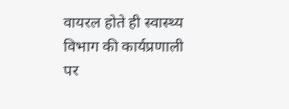वायरल होते ही स्वास्थ्य विभाग की कार्यप्रणाली पर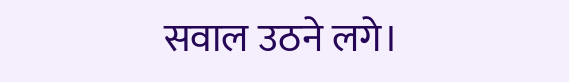सवाल उठने लगे।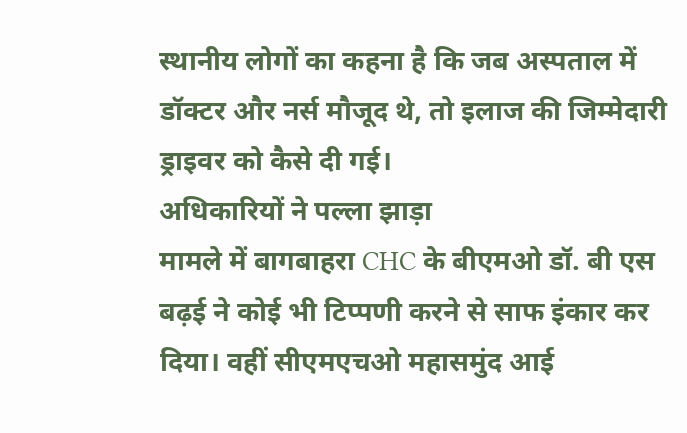स्थानीय लोगों का कहना है कि जब अस्पताल में डॉक्टर और नर्स मौजूद थे, तो इलाज की जिम्मेदारी ड्राइवर को कैसे दी गई।
अधिकारियों ने पल्ला झाड़ा
मामले में बागबाहरा CHC के बीएमओ डॉ. बी एस बढ़ई ने कोई भी टिप्पणी करने से साफ इंकार कर दिया। वहीं सीएमएचओ महासमुंद आई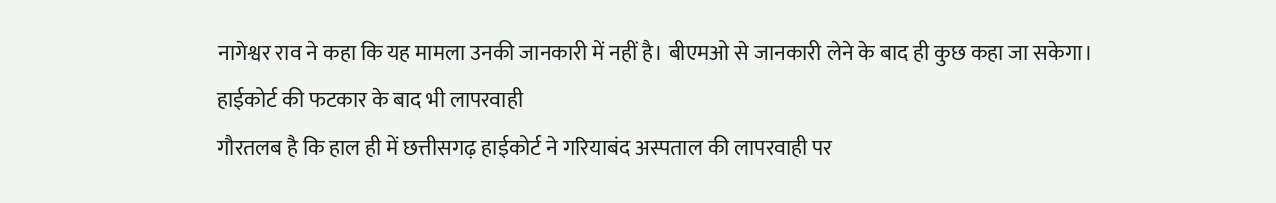नागेश्वर राव ने कहा कि यह मामला उनकी जानकारी में नहीं है। बीएमओ से जानकारी लेने के बाद ही कुछ कहा जा सकेगा।
हाईकोर्ट की फटकार के बाद भी लापरवाही
गौरतलब है कि हाल ही में छत्तीसगढ़ हाईकोर्ट ने गरियाबंद अस्पताल की लापरवाही पर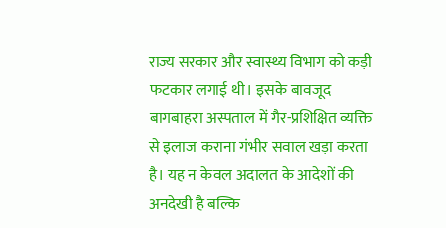राज्य सरकार और स्वास्थ्य विभाग को कड़ी फटकार लगाई थी। इसके बावजूद बागबाहरा अस्पताल में गैर-प्रशिक्षित व्यक्ति से इलाज कराना गंभीर सवाल खड़ा करता है। यह न केवल अदालत के आदेशों की अनदेखी है बल्कि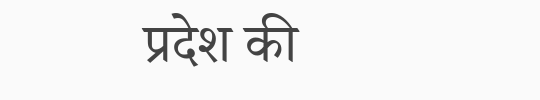प्रदेश की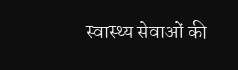स्वास्थ्य सेवाओं की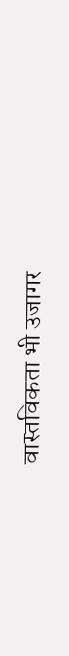वास्तविकता भी उजागर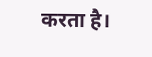करता है।